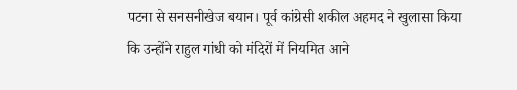पटना से सनसनीखेज बयान। पूर्व कांग्रेसी शकील अहमद ने खुलासा किया कि उन्होंने राहुल गांधी को मंदिरों में नियमित आने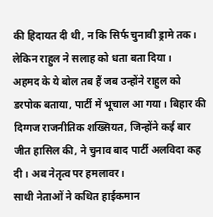की हिदायत दी थी, न कि सिर्फ चुनावी ड्रामे तक। लेकिन राहुल ने सलाह को धता बता दिया।
अहमद के ये बोल तब हैं जब उन्होंने राहुल को डरपोक बताया, पार्टी में भूचाल आ गया। बिहार की दिग्गज राजनीतिक शख्सियत, जिन्होंने कई बार जीत हासिल की, ने चुनाव बाद पार्टी अलविदा कह दी। अब नेतृत्व पर हमलावर।
साथी नेताओं ने कथित हाईकमान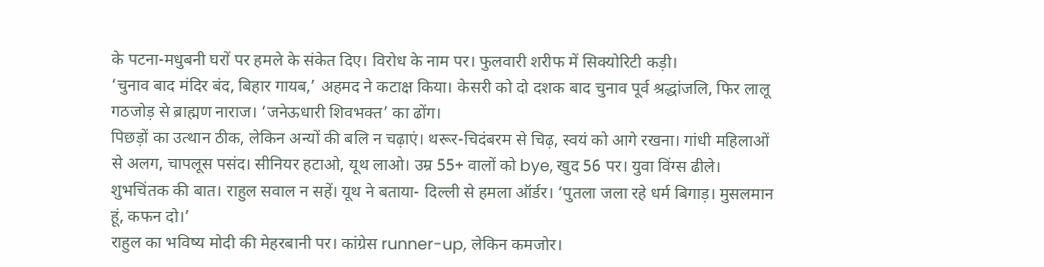के पटना-मधुबनी घरों पर हमले के संकेत दिए। विरोध के नाम पर। फुलवारी शरीफ में सिक्योरिटी कड़ी।
‘चुनाव बाद मंदिर बंद, बिहार गायब,’ अहमद ने कटाक्ष किया। केसरी को दो दशक बाद चुनाव पूर्व श्रद्धांजलि, फिर लालू गठजोड़ से ब्राह्मण नाराज। ‘जनेऊधारी शिवभक्त’ का ढोंग।
पिछड़ों का उत्थान ठीक, लेकिन अन्यों की बलि न चढ़ाएं। थरूर-चिदंबरम से चिढ़, स्वयं को आगे रखना। गांधी महिलाओं से अलग, चापलूस पसंद। सीनियर हटाओ, यूथ लाओ। उम्र 55+ वालों को bye, खुद 56 पर। युवा विंग्स ढीले।
शुभचिंतक की बात। राहुल सवाल न सहें। यूथ ने बताया- दिल्ली से हमला ऑर्डर। ‘पुतला जला रहे धर्म बिगाड़। मुसलमान हूं, कफन दो।’
राहुल का भविष्य मोदी की मेहरबानी पर। कांग्रेस runner-up, लेकिन कमजोर।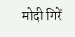मोदी गिरें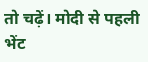तो चढ़ें। मोदी से पहली भेंट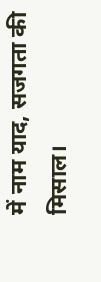में नाम याद, सजगता की मिसाल।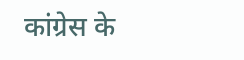कांग्रेस के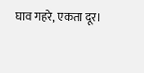घाव गहरे, एकता दूर।